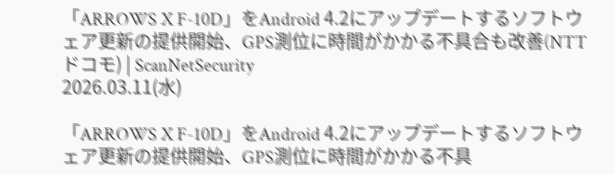「ARROWS X F-10D」をAndroid 4.2にアップデートするソフトウェア更新の提供開始、GPS測位に時間がかかる不具合も改善(NTTドコモ) | ScanNetSecurity
2026.03.11(水)

「ARROWS X F-10D」をAndroid 4.2にアップデートするソフトウェア更新の提供開始、GPS測位に時間がかかる不具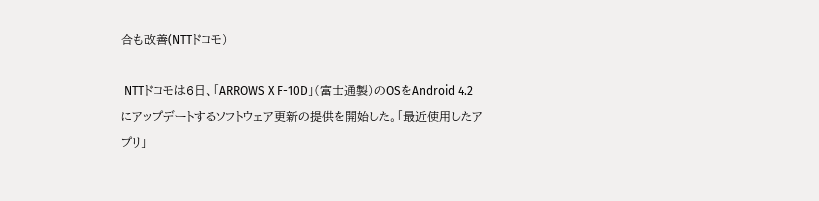合も改善(NTTドコモ)

 NTTドコモは6日、「ARROWS X F-10D」(富士通製)のOSをAndroid 4.2にアップデートするソフトウェア更新の提供を開始した。「最近使用したアプリ」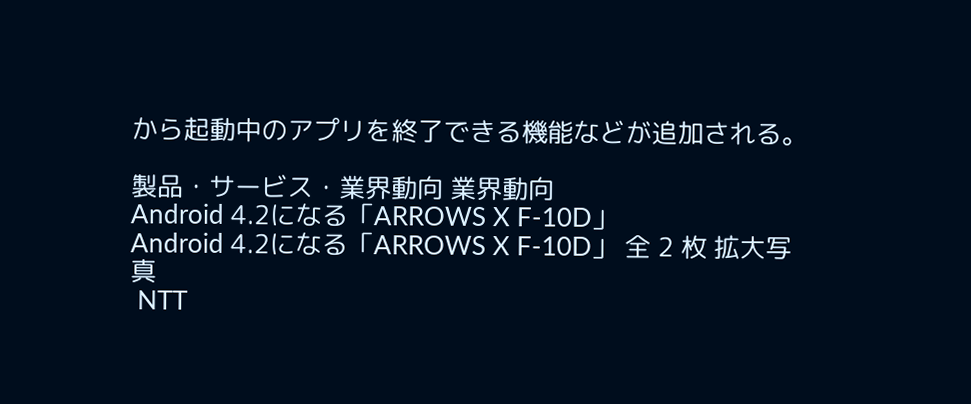から起動中のアプリを終了できる機能などが追加される。

製品・サービス・業界動向 業界動向
Android 4.2になる「ARROWS X F-10D」
Android 4.2になる「ARROWS X F-10D」 全 2 枚 拡大写真
 NTT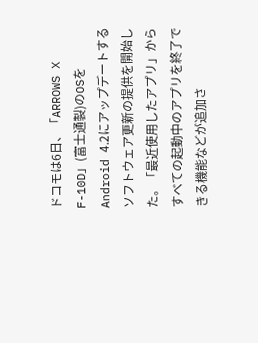ドコモは6日、「ARROWS X F-10D」(富士通製)のOSをAndroid 4.2にアップデートするソフトウェア更新の提供を開始した。「最近使用したアプリ」からすべての起動中のアプリを終了できる機能などが追加さ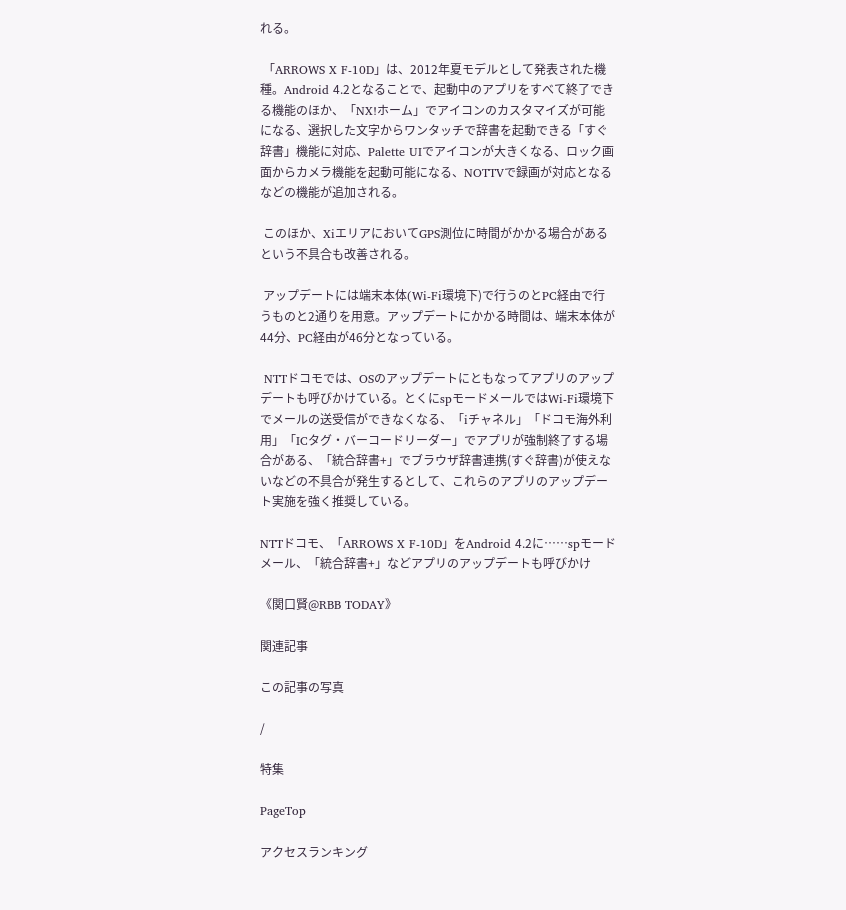れる。

 「ARROWS X F-10D」は、2012年夏モデルとして発表された機種。Android 4.2となることで、起動中のアプリをすべて終了できる機能のほか、「NX!ホーム」でアイコンのカスタマイズが可能になる、選択した文字からワンタッチで辞書を起動できる「すぐ辞書」機能に対応、Palette UIでアイコンが大きくなる、ロック画面からカメラ機能を起動可能になる、NOTTVで録画が対応となるなどの機能が追加される。

 このほか、XiエリアにおいてGPS測位に時間がかかる場合があるという不具合も改善される。

 アップデートには端末本体(Wi-Fi環境下)で行うのとPC経由で行うものと2通りを用意。アップデートにかかる時間は、端末本体が44分、PC経由が46分となっている。

 NTTドコモでは、OSのアップデートにともなってアプリのアップデートも呼びかけている。とくにspモードメールではWi-Fi環境下でメールの送受信ができなくなる、「iチャネル」「ドコモ海外利用」「ICタグ・バーコードリーダー」でアプリが強制終了する場合がある、「統合辞書+」でブラウザ辞書連携(すぐ辞書)が使えないなどの不具合が発生するとして、これらのアプリのアップデート実施を強く推奨している。

NTTドコモ、「ARROWS X F-10D」をAndroid 4.2に……spモードメール、「統合辞書+」などアプリのアップデートも呼びかけ

《関口賢@RBB TODAY》

関連記事

この記事の写真

/

特集

PageTop

アクセスランキング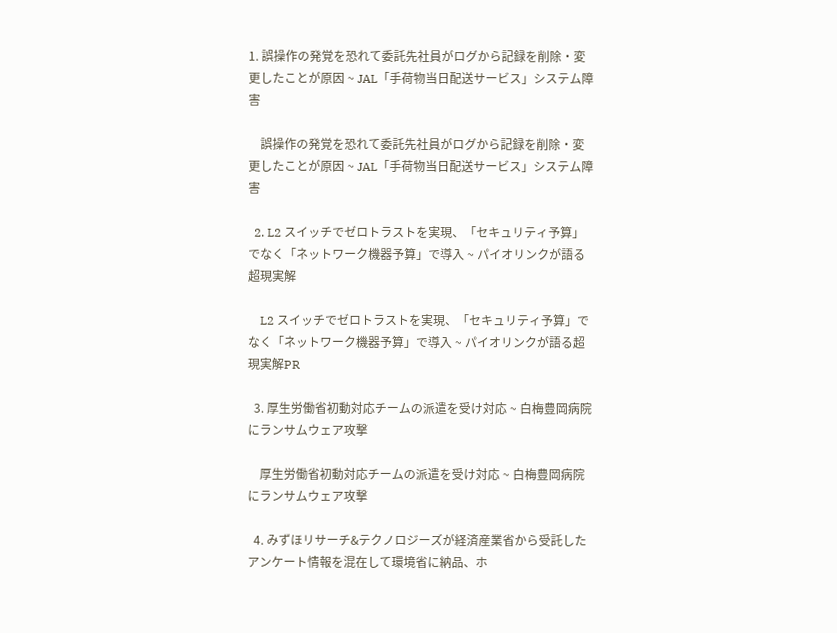1. 誤操作の発覚を恐れて委託先社員がログから記録を削除・変更したことが原因 ~ JAL「手荷物当日配送サービス」システム障害

    誤操作の発覚を恐れて委託先社員がログから記録を削除・変更したことが原因 ~ JAL「手荷物当日配送サービス」システム障害

  2. L2 スイッチでゼロトラストを実現、「セキュリティ予算」でなく「ネットワーク機器予算」で導入 ~ パイオリンクが語る超現実解

    L2 スイッチでゼロトラストを実現、「セキュリティ予算」でなく「ネットワーク機器予算」で導入 ~ パイオリンクが語る超現実解PR

  3. 厚生労働省初動対応チームの派遣を受け対応 ~ 白梅豊岡病院にランサムウェア攻撃

    厚生労働省初動対応チームの派遣を受け対応 ~ 白梅豊岡病院にランサムウェア攻撃

  4. みずほリサーチ&テクノロジーズが経済産業省から受託したアンケート情報を混在して環境省に納品、ホ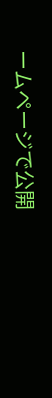ームページで公開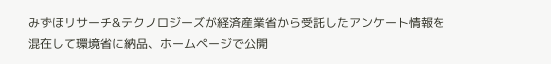みずほリサーチ&テクノロジーズが経済産業省から受託したアンケート情報を混在して環境省に納品、ホームページで公開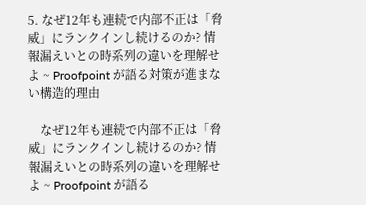5. なぜ12年も連続で内部不正は「脅威」にランクインし続けるのか? 情報漏えいとの時系列の違いを理解せよ ~ Proofpoint が語る対策が進まない構造的理由

    なぜ12年も連続で内部不正は「脅威」にランクインし続けるのか? 情報漏えいとの時系列の違いを理解せよ ~ Proofpoint が語る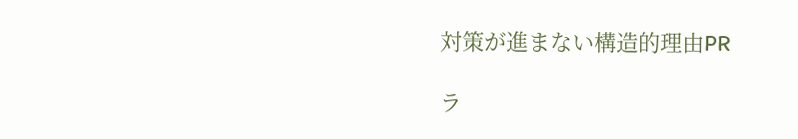対策が進まない構造的理由PR

ラ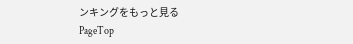ンキングをもっと見る
PageTop